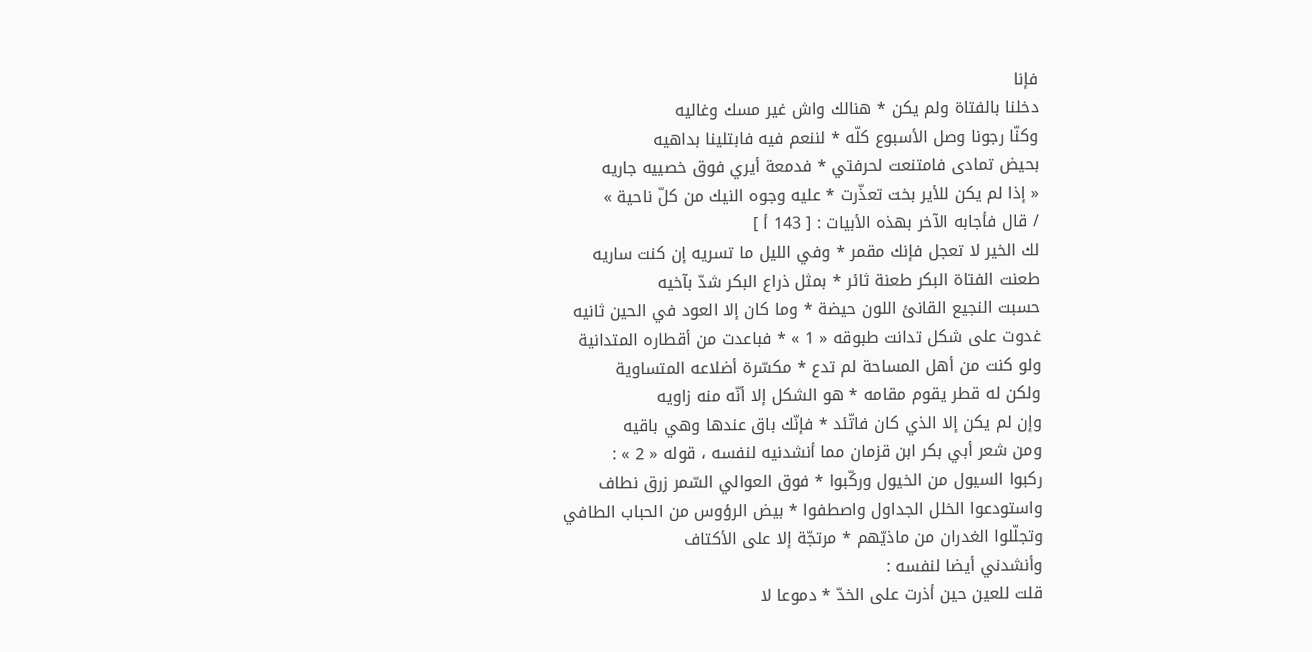فإنا
دخلنا بالفتاة ولم يكن * هنالك واش غير مسك وغاليه
وكنّا رجونا وصل الأسبوع كلّه * لننعم فيه فابتلينا بداهيه
بحيض تمادى فامتنعت لحرفتي * فدمعة أيري فوق خصييه جاريه
« إذا لم يكن للأير بخت تعذّرت * عليه وجوه النيك من كلّ ناحية »
/ قال فأجابه الآخر بهذه الأبيات : [ 143 أ ]
لك الخير لا تعجل فإنك مقمر * وفي الليل ما تسريه إن كنت ساريه
طعنت الفتاة البكر طعنة ثائر * بمثل ذراع البكر شدّ بآخيه
حسبت النجيع القانئ اللون حيضة * وما كان إلا العود في الحين ثانيه
غدوت على شكل تدانت طبوقه « 1 » * فباعدت من أقطاره المتدانية
ولو كنت من أهل المساحة لم تدع * مكسّرة أضلاعه المتساوية
ولكن له قطر يقوم مقامه * هو الشكل إلا أنّه منه زاويه
وإن لم يكن إلا الذي كان فاتّئد * فإنّك باق عندها وهي باقيه
ومن شعر أبي بكر ابن قزمان مما أنشدنيه لنفسه ، قوله « 2 » :
ركبوا السيول من الخيول وركّبوا * فوق العوالي السّمر زرق نطاف
واستودعوا الخلل الجداول واصطفوا * بيض الرؤوس من الحباب الطافي
وتجلّلوا الغدران من ماذيّهم * مرتجّة إلا على الأكتاف
وأنشدني أيضا لنفسه :
قلت للعين حين أذرت على الخدّ * دموعا لا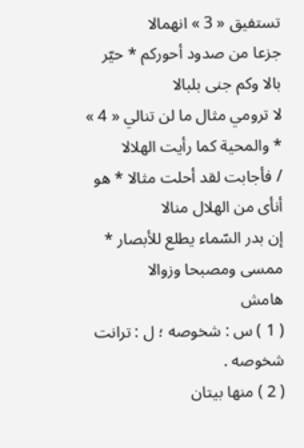تستفيق « 3 » انهمالا
جزعا من صدود أحوركم * حيّر بالا وكم جنى بلبالا
لا ترومي مثال ما لن تنالي « 4 » * والمحية كما رأيت الهلالا
/ فأجابت لقد أحلت مثالا * هو أنأى من الهلال منالا
إن بدر السّماء يطلع للأبصار * ممسى ومصبحا وزوالا
هامش
( 1 ) س : شخوصه ؛ ل : ترانت شخوصه .
( 2 ) منها بيتان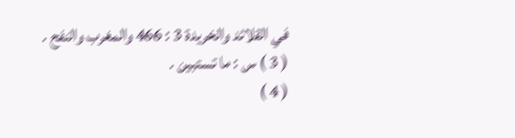في القلائد والخريدة 3 : 466 والمغرب والنفح .
( 3 ) س : ما تستبين .
( 4 )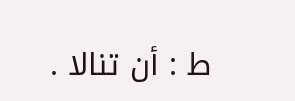ط : أن تنالا .